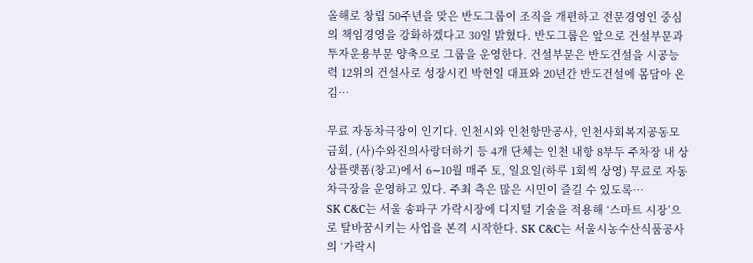올해로 창립 50주년을 맞은 반도그룹이 조직을 개편하고 전문경영인 중심의 책임경영을 강화하겠다고 30일 밝혔다. 반도그룹은 앞으로 건설부문과 투자운용부문 양축으로 그룹을 운영한다. 건설부문은 반도건설을 시공능력 12위의 건설사로 성장시킨 박현일 대표와 20년간 반도건설에 몸담아 온 김…

무료 자동차극장이 인기다. 인천시와 인천항만공사, 인천사회복지공동모금회, (사)수와진의사랑더하기 등 4개 단체는 인천 내항 8부두 주차장 내 상상플랫폼(창고)에서 6∼10월 매주 토, 일요일(하루 1회씩 상영) 무료로 자동차극장을 운영하고 있다. 주최 측은 많은 시민이 즐길 수 있도록…
SK C&C는 서울 송파구 가락시장에 디지털 기술을 적용해 ‘스마트 시장’으로 탈바꿈시키는 사업을 본격 시작한다. SK C&C는 서울시농수산식품공사의 ‘가락시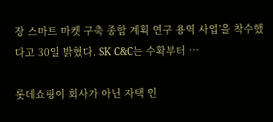장 스마트 마켓 구축 종합 계획 연구 용역 사업’을 착수했다고 30일 밝혔다. SK C&C는 수확부터 …

롯데쇼핑이 회사가 아닌 자택 인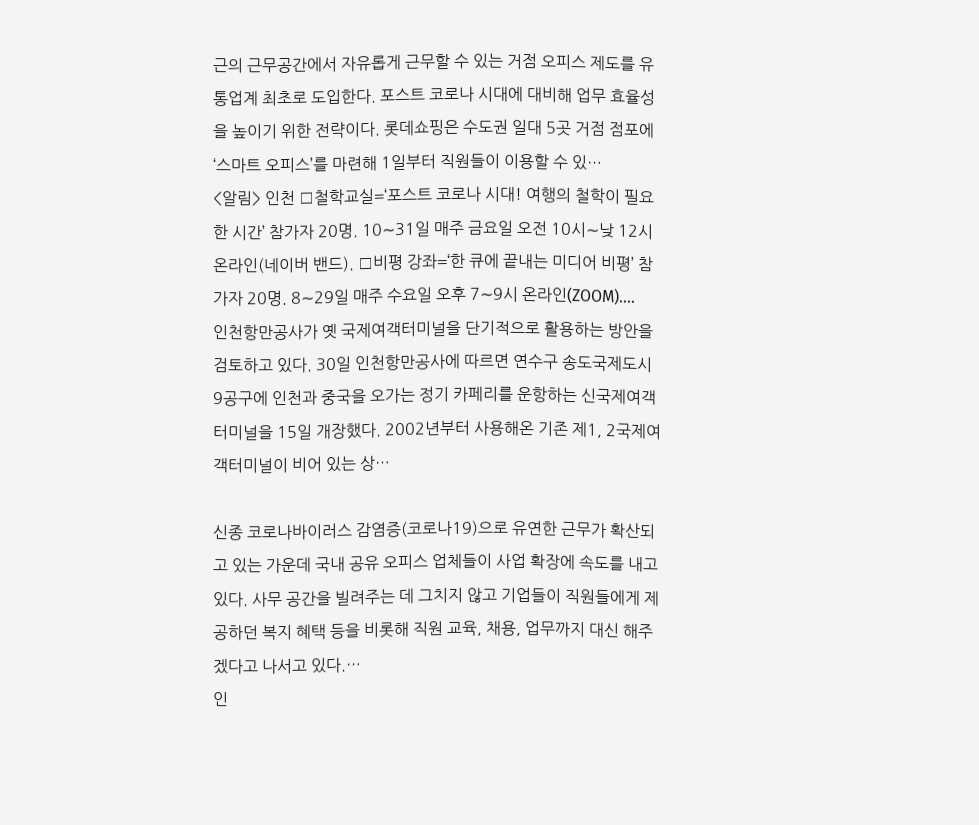근의 근무공간에서 자유롭게 근무할 수 있는 거점 오피스 제도를 유통업계 최초로 도입한다. 포스트 코로나 시대에 대비해 업무 효율성을 높이기 위한 전략이다. 롯데쇼핑은 수도권 일대 5곳 거점 점포에 ‘스마트 오피스’를 마련해 1일부터 직원들이 이용할 수 있…
<알림> 인천 □철학교실=‘포스트 코로나 시대! 여행의 철학이 필요한 시간’ 참가자 20명. 10∼31일 매주 금요일 오전 10시∼낮 12시 온라인(네이버 밴드). □비평 강좌=‘한 큐에 끝내는 미디어 비평’ 참가자 20명. 8∼29일 매주 수요일 오후 7∼9시 온라인(ZOOM).…
인천항만공사가 옛 국제여객터미널을 단기적으로 활용하는 방안을 검토하고 있다. 30일 인천항만공사에 따르면 연수구 송도국제도시 9공구에 인천과 중국을 오가는 정기 카페리를 운항하는 신국제여객터미널을 15일 개장했다. 2002년부터 사용해온 기존 제1, 2국제여객터미널이 비어 있는 상…

신종 코로나바이러스 감염증(코로나19)으로 유연한 근무가 확산되고 있는 가운데 국내 공유 오피스 업체들이 사업 확장에 속도를 내고 있다. 사무 공간을 빌려주는 데 그치지 않고 기업들이 직원들에게 제공하던 복지 혜택 등을 비롯해 직원 교육, 채용, 업무까지 대신 해주겠다고 나서고 있다.…
인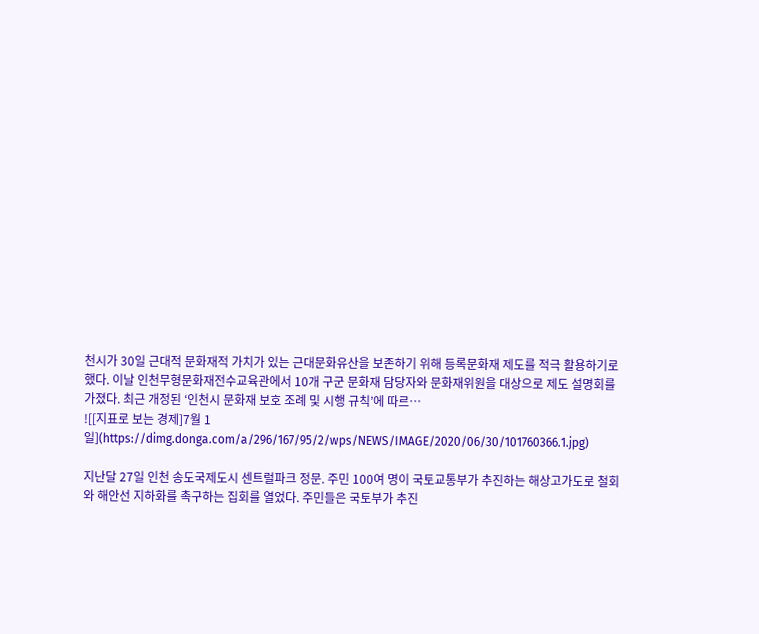천시가 30일 근대적 문화재적 가치가 있는 근대문화유산을 보존하기 위해 등록문화재 제도를 적극 활용하기로 했다. 이날 인천무형문화재전수교육관에서 10개 구군 문화재 담당자와 문화재위원을 대상으로 제도 설명회를 가졌다. 최근 개정된 ‘인천시 문화재 보호 조례 및 시행 규칙’에 따르…
![[지표로 보는 경제]7월 1일](https://dimg.donga.com/a/296/167/95/2/wps/NEWS/IMAGE/2020/06/30/101760366.1.jpg)

지난달 27일 인천 송도국제도시 센트럴파크 정문. 주민 100여 명이 국토교통부가 추진하는 해상고가도로 철회와 해안선 지하화를 촉구하는 집회를 열었다. 주민들은 국토부가 추진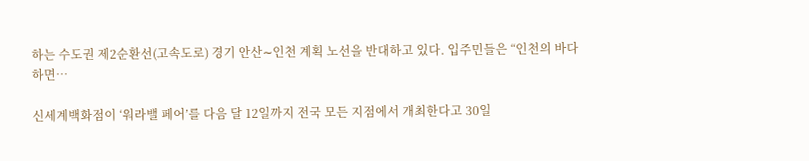하는 수도권 제2순환선(고속도로) 경기 안산∼인천 계획 노선을 반대하고 있다. 입주민들은 “인천의 바다 하면…

신세계백화점이 ‘워라밸 페어’를 다음 달 12일까지 전국 모든 지점에서 개최한다고 30일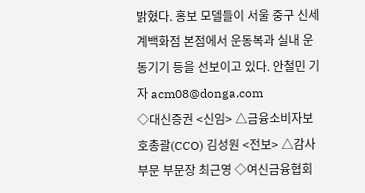밝혔다. 홍보 모델들이 서울 중구 신세계백화점 본점에서 운동복과 실내 운동기기 등을 선보이고 있다. 안철민 기자 acm08@donga.com
◇대신증권 <신임> △금융소비자보호총괄(CCO) 김성원 <전보> △감사부문 부문장 최근영 ◇여신금융협회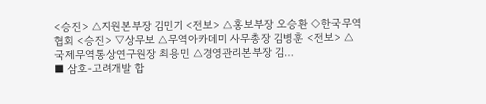<승진> △지원본부장 김민기 <전보> △홍보부장 오승환 ◇한국무역협회 <승진> ▽상무보 △무역아카데미 사무총장 김병훈 <전보> △국제무역통상연구원장 최용민 △경영관리본부장 김…
■ 삼호-고려개발 합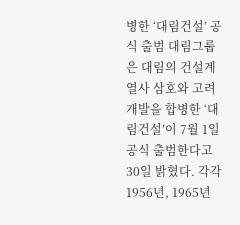병한 ‘대림건설’ 공식 출범 대림그룹은 대림의 건설계열사 삼호와 고려개발을 합병한 ‘대림건설’이 7월 1일 공식 출범한다고 30일 밝혔다. 각각 1956년, 1965년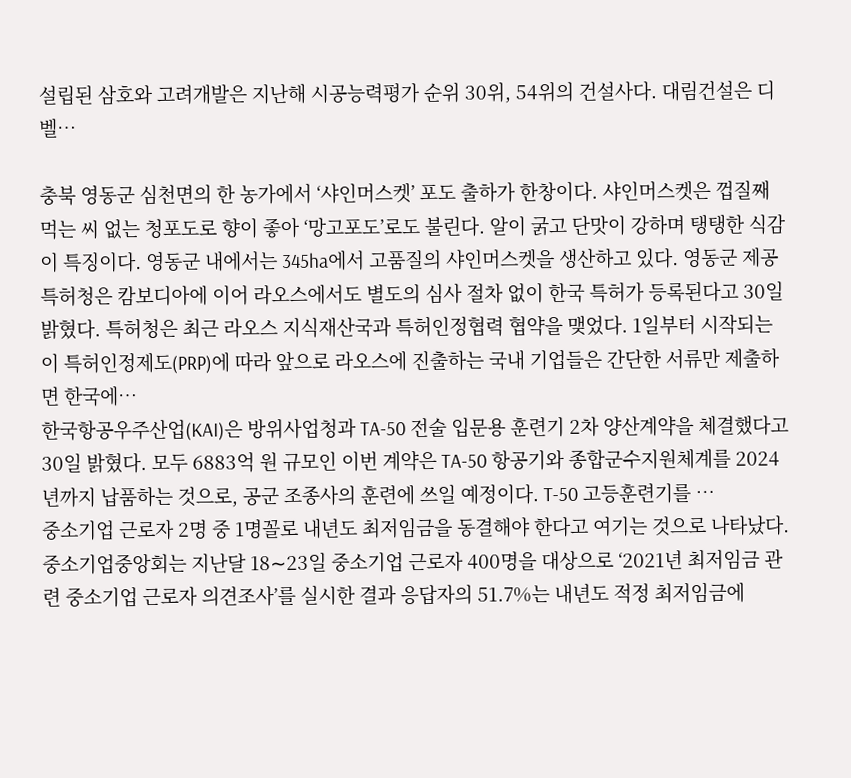설립된 삼호와 고려개발은 지난해 시공능력평가 순위 30위, 54위의 건설사다. 대림건설은 디벨…

충북 영동군 심천면의 한 농가에서 ‘샤인머스켓’ 포도 출하가 한창이다. 샤인머스켓은 껍질째 먹는 씨 없는 청포도로 향이 좋아 ‘망고포도’로도 불린다. 알이 굵고 단맛이 강하며 탱탱한 식감이 특징이다. 영동군 내에서는 345ha에서 고품질의 샤인머스켓을 생산하고 있다. 영동군 제공
특허청은 캄보디아에 이어 라오스에서도 별도의 심사 절차 없이 한국 특허가 등록된다고 30일 밝혔다. 특허청은 최근 라오스 지식재산국과 특허인정협력 협약을 맺었다. 1일부터 시작되는 이 특허인정제도(PRP)에 따라 앞으로 라오스에 진출하는 국내 기업들은 간단한 서류만 제출하면 한국에…
한국항공우주산업(KAI)은 방위사업청과 TA-50 전술 입문용 훈련기 2차 양산계약을 체결했다고 30일 밝혔다. 모두 6883억 원 규모인 이번 계약은 TA-50 항공기와 종합군수지원체계를 2024년까지 납품하는 것으로, 공군 조종사의 훈련에 쓰일 예정이다. T-50 고등훈련기를 …
중소기업 근로자 2명 중 1명꼴로 내년도 최저임금을 동결해야 한다고 여기는 것으로 나타났다. 중소기업중앙회는 지난달 18∼23일 중소기업 근로자 400명을 대상으로 ‘2021년 최저임금 관련 중소기업 근로자 의견조사’를 실시한 결과 응답자의 51.7%는 내년도 적정 최저임금에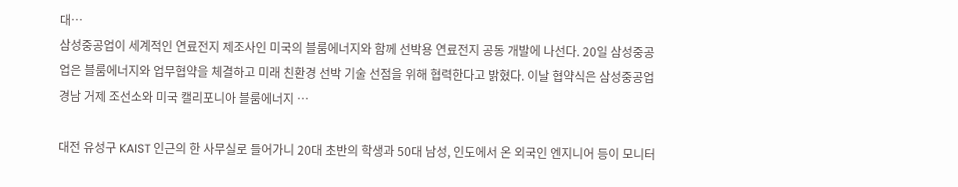대…
삼성중공업이 세계적인 연료전지 제조사인 미국의 블룸에너지와 함께 선박용 연료전지 공동 개발에 나선다. 20일 삼성중공업은 블룸에너지와 업무협약을 체결하고 미래 친환경 선박 기술 선점을 위해 협력한다고 밝혔다. 이날 협약식은 삼성중공업 경남 거제 조선소와 미국 캘리포니아 블룸에너지 …

대전 유성구 KAIST 인근의 한 사무실로 들어가니 20대 초반의 학생과 50대 남성, 인도에서 온 외국인 엔지니어 등이 모니터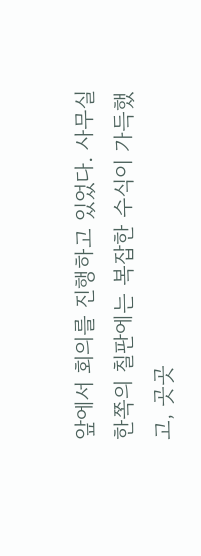앞에서 회의를 진행하고 있었다. 사무실 한쪽의 칠판에는 복잡한 수식이 가득했고, 곳곳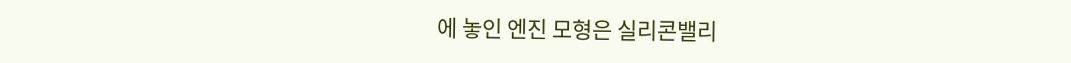에 놓인 엔진 모형은 실리콘밸리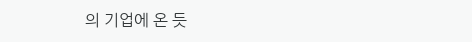의 기업에 온 듯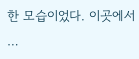한 모습이었다. 이곳에서 …